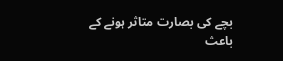بچے کی بصارت متاثر ہونے کے باعث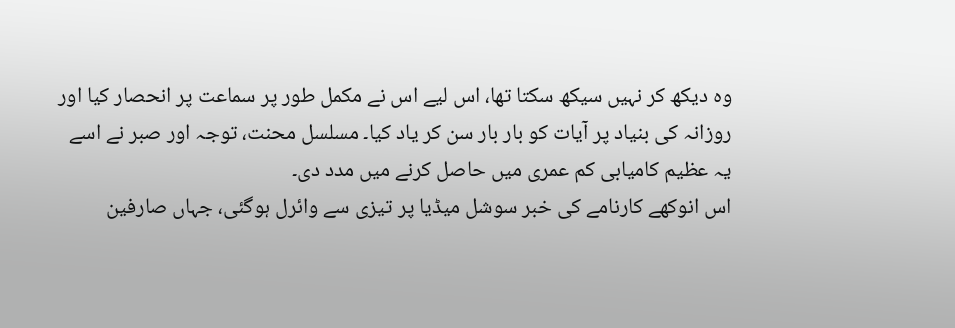وہ دیکھ کر نہیں سیکھ سکتا تھا، اس لیے اس نے مکمل طور پر سماعت پر انحصار کیا اور روزانہ کی بنیاد پر آیات کو بار بار سن کر یاد کیا۔ مسلسل محنت، توجہ اور صبر نے اسے یہ عظیم کامیابی کم عمری میں حاصل کرنے میں مدد دی۔
اس انوکھے کارنامے کی خبر سوشل میڈیا پر تیزی سے وائرل ہوگئی، جہاں صارفین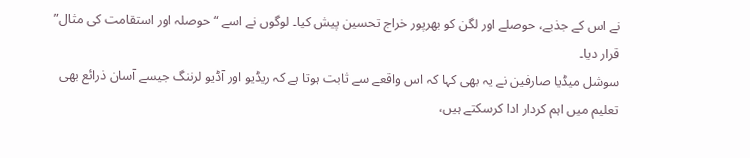نے اس کے جذبے، حوصلے اور لگن کو بھرپور خراج تحسین پیش کیا۔ لوگوں نے اسے “حوصلہ اور استقامت کی مثال” قرار دیا۔
سوشل میڈیا صارفین نے یہ بھی کہا کہ اس واقعے سے ثابت ہوتا ہے کہ ریڈیو اور آڈیو لرننگ جیسے آسان ذرائع بھی تعلیم میں اہم کردار ادا کرسکتے ہیں،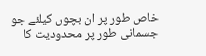خاص طور پر ان بچوں کیلئے جو جسمانی طور پر محدودیت کا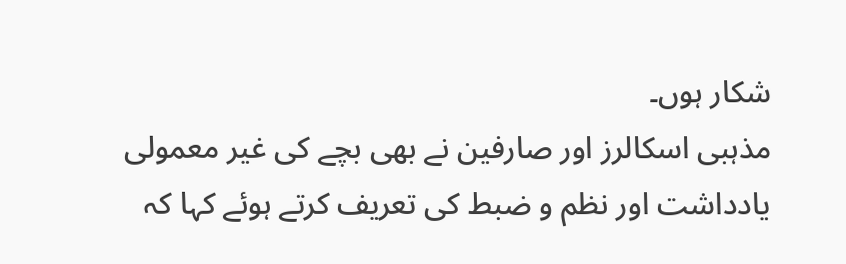شکار ہوں۔
مذہبی اسکالرز اور صارفین نے بھی بچے کی غیر معمولی یادداشت اور نظم و ضبط کی تعریف کرتے ہوئے کہا کہ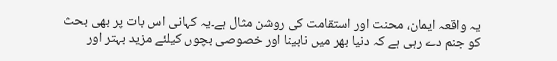یہ واقعہ ایمان، محنت اور استقامت کی روشن مثال ہے۔یہ کہانی اس بات پر بھی بحث کو جنم دے رہی ہے کہ دنیا بھر میں نابینا اور خصوصی بچوں کیلئے مزید بہتر اور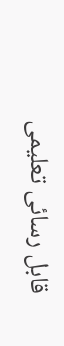قابل رسائی تعلیمی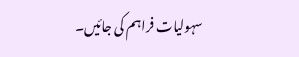سہولیات فراہم کی جائیں۔